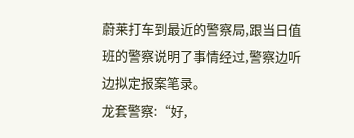蔚莱打车到最近的警察局,跟当日值班的警察说明了事情经过,警察边听边拟定报案笔录。
龙套警察:“好,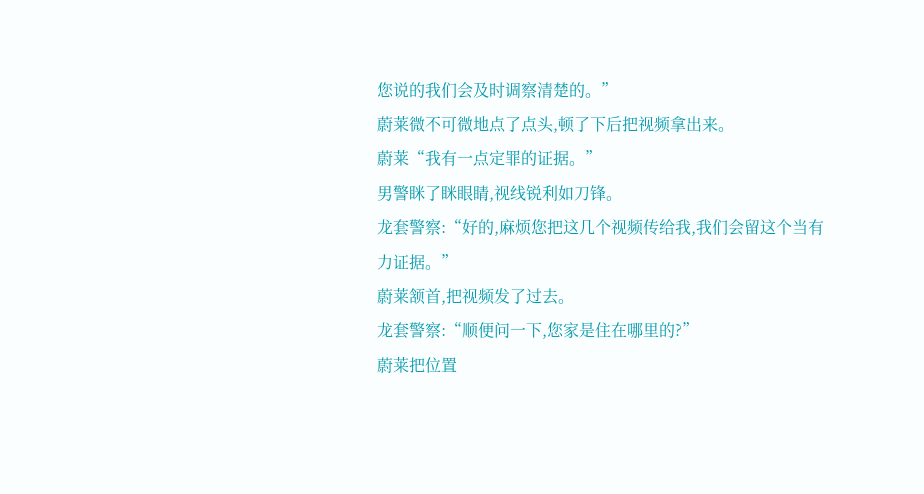您说的我们会及时调察清楚的。”
蔚莱微不可微地点了点头,顿了下后把视频拿出来。
蔚莱“我有一点定罪的证据。”
男警眯了眯眼睛,视线锐利如刀锋。
龙套警察:“好的,麻烦您把这几个视频传给我,我们会留这个当有力证据。”
蔚莱颔首,把视频发了过去。
龙套警察:“顺便问一下,您家是住在哪里的?”
蔚莱把位置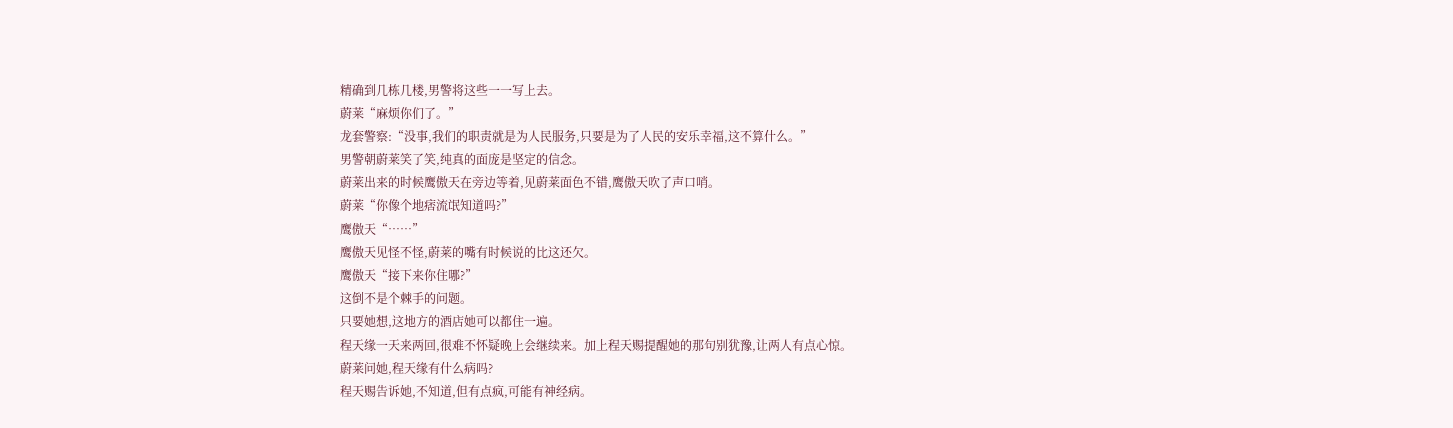精确到几栋几楼,男警将这些一一写上去。
蔚莱“麻烦你们了。”
龙套警察:“没事,我们的职责就是为人民服务,只要是为了人民的安乐幸福,这不算什么。”
男警朝蔚莱笑了笑,纯真的面庞是坚定的信念。
蔚莱出来的时候鹰傲天在旁边等着,见蔚莱面色不错,鹰傲天吹了声口哨。
蔚莱“你像个地痞流氓知道吗?”
鹰傲天“……”
鹰傲天见怪不怪,蔚莱的嘴有时候说的比这还欠。
鹰傲天“接下来你住哪?”
这倒不是个棘手的问题。
只要她想,这地方的酒店她可以都住一遍。
程天缘一天来两回,很难不怀疑晚上会继续来。加上程天赐提醒她的那句别犹豫,让两人有点心惊。
蔚莱问她,程天缘有什么病吗?
程天赐告诉她,不知道,但有点疯,可能有神经病。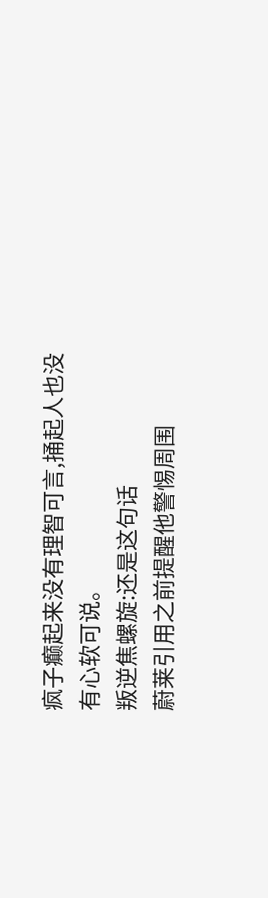疯子癫起来没有理智可言,捅起人也没有心软可说。
叛逆焦螺旋:还是这句话
蔚莱引用之前提醒他警惕周围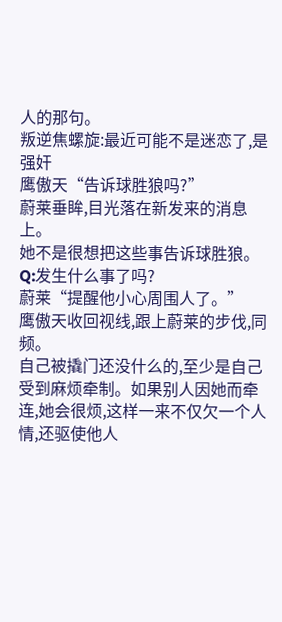人的那句。
叛逆焦螺旋:最近可能不是迷恋了,是强奸
鹰傲天“告诉球胜狼吗?”
蔚莱垂眸,目光落在新发来的消息上。
她不是很想把这些事告诉球胜狼。
Q:发生什么事了吗?
蔚莱“提醒他小心周围人了。”
鹰傲天收回视线,跟上蔚莱的步伐,同频。
自己被撬门还没什么的,至少是自己受到麻烦牵制。如果别人因她而牵连,她会很烦,这样一来不仅欠一个人情,还驱使他人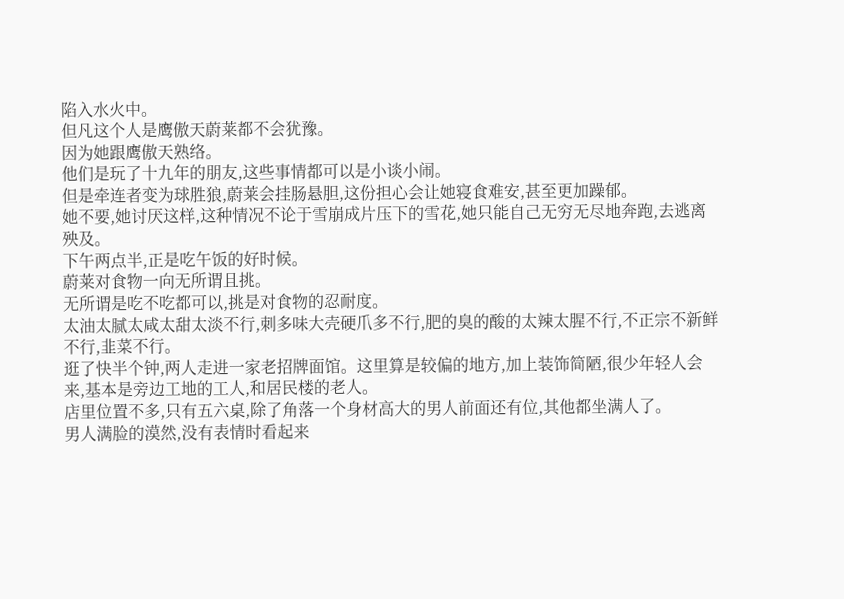陷入水火中。
但凡这个人是鹰傲天蔚莱都不会犹豫。
因为她跟鹰傲天熟络。
他们是玩了十九年的朋友,这些事情都可以是小谈小闹。
但是牵连者变为球胜狼,蔚莱会挂肠悬胆,这份担心会让她寝食难安,甚至更加躁郁。
她不要,她讨厌这样,这种情况不论于雪崩成片压下的雪花,她只能自己无穷无尽地奔跑,去逃离殃及。
下午两点半,正是吃午饭的好时候。
蔚莱对食物一向无所谓且挑。
无所谓是吃不吃都可以,挑是对食物的忍耐度。
太油太腻太咸太甜太淡不行,刺多味大壳硬爪多不行,肥的臭的酸的太辣太腥不行,不正宗不新鲜不行,韭菜不行。
逛了快半个钟,两人走进一家老招牌面馆。这里算是较偏的地方,加上装饰简陋,很少年轻人会来,基本是旁边工地的工人,和居民楼的老人。
店里位置不多,只有五六桌,除了角落一个身材高大的男人前面还有位,其他都坐满人了。
男人满脸的漠然,没有表情时看起来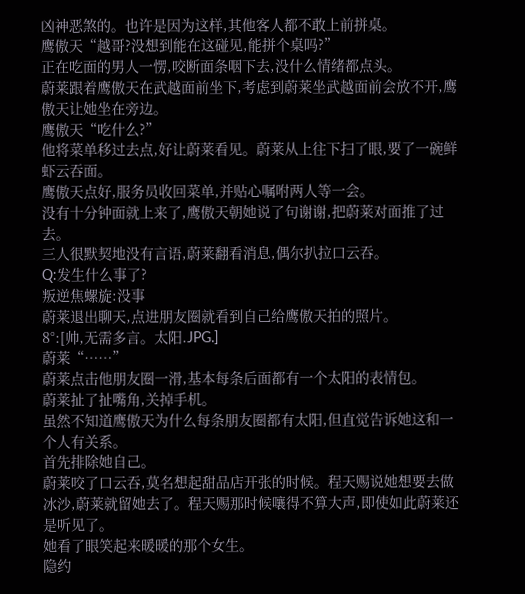凶神恶煞的。也许是因为这样,其他客人都不敢上前拼桌。
鹰傲天“越哥?没想到能在这碰见,能拼个桌吗?”
正在吃面的男人一愣,咬断面条咽下去,没什么情绪都点头。
蔚莱跟着鹰傲天在武越面前坐下,考虑到蔚莱坐武越面前会放不开,鹰傲天让她坐在旁边。
鹰傲天“吃什么?”
他将菜单移过去点,好让蔚莱看见。蔚莱从上往下扫了眼,要了一碗鲜虾云吞面。
鹰傲天点好,服务员收回菜单,并贴心嘱咐两人等一会。
没有十分钟面就上来了,鹰傲天朝她说了句谢谢,把蔚莱对面推了过去。
三人很默契地没有言语,蔚莱翻看消息,偶尔扒拉口云吞。
Q:发生什么事了?
叛逆焦螺旋:没事
蔚莱退出聊天,点进朋友圈就看到自己给鹰傲天拍的照片。
8°:[帅,无需多言。太阳.JPG.]
蔚莱“……”
蔚莱点击他朋友圈一滑,基本每条后面都有一个太阳的表情包。
蔚莱扯了扯嘴角,关掉手机。
虽然不知道鹰傲天为什么每条朋友圈都有太阳,但直觉告诉她这和一个人有关系。
首先排除她自己。
蔚莱咬了口云吞,莫名想起甜品店开张的时候。程天赐说她想要去做冰沙,蔚莱就留她去了。程天赐那时候嚷得不算大声,即使如此蔚莱还是听见了。
她看了眼笑起来暖暖的那个女生。
隐约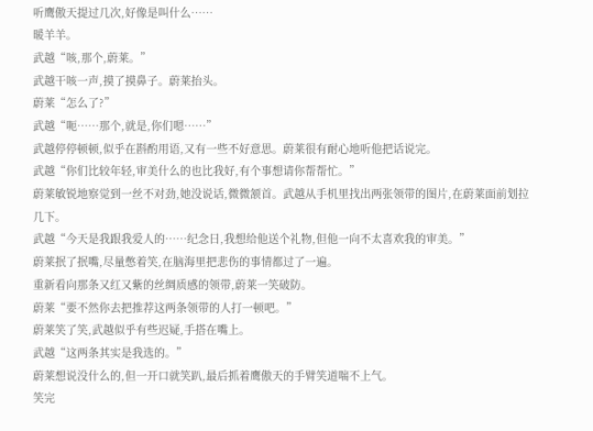听鹰傲天提过几次,好像是叫什么……
暖羊羊。
武越“咳,那个,蔚莱。”
武越干咳一声,摸了摸鼻子。蔚莱抬头。
蔚莱“怎么了?”
武越“呃……那个,就是,你们嗯……”
武越停停顿顿,似乎在斟酌用语,又有一些不好意思。蔚莱很有耐心地听他把话说完。
武越“你们比较年轻,审美什么的也比我好,有个事想请你帮帮忙。”
蔚莱敏锐地察觉到一丝不对劲,她没说话,微微颔首。武越从手机里找出两张领带的图片,在蔚莱面前划拉几下。
武越“今天是我跟我爱人的……纪念日,我想给他送个礼物,但他一向不太喜欢我的审美。”
蔚莱抿了抿嘴,尽量憋着笑,在脑海里把悲伤的事情都过了一遍。
重新看向那条又红又紫的丝绸质感的领带,蔚莱一笑破防。
蔚莱“要不然你去把推荐这两条领带的人打一顿吧。”
蔚莱笑了笑,武越似乎有些迟疑,手搭在嘴上。
武越“这两条其实是我选的。”
蔚莱想说没什么的,但一开口就笑趴,最后抓着鹰傲天的手臂笑道喘不上气。
笑完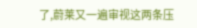了,蔚莱又一遍审视这两条压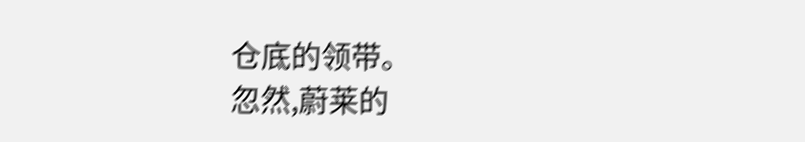仓底的领带。
忽然,蔚莱的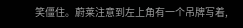笑僵住。蔚莱注意到左上角有一个吊牌写着,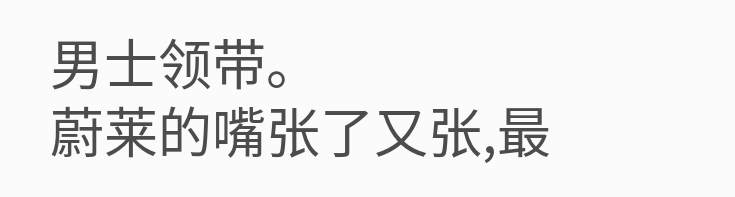男士领带。
蔚莱的嘴张了又张,最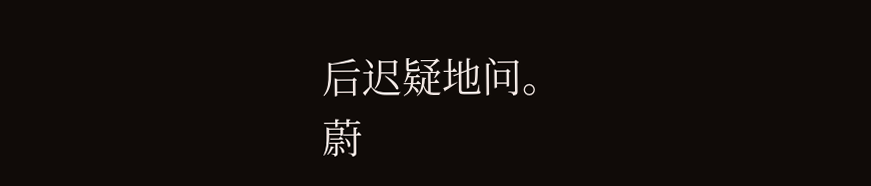后迟疑地问。
蔚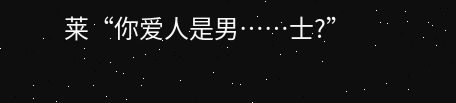莱“你爱人是男……士?”